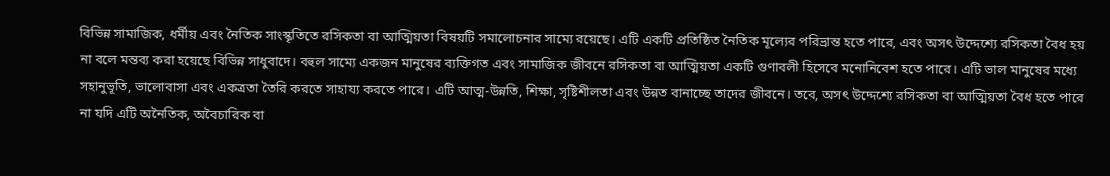বিভিন্ন সামাজিক, ধর্মীয় এবং নৈতিক সাংস্কৃতিতে রসিকতা বা আত্মিয়তা বিষয়টি সমালোচনার সাম্যে রয়েছে। এটি একটি প্রতিষ্ঠিত নৈতিক মূল্যের পরিভ্রান্ত হতে পারে, এবং অসৎ উদ্দেশ্যে রসিকতা বৈধ হয় না বলে মন্তব্য করা হয়েছে বিভিন্ন সাধুবাদে। বহুল সাম্যে একজন মানুষের ব্যক্তিগত এবং সামাজিক জীবনে রসিকতা বা আত্মিয়তা একটি গুণাবলী হিসেবে মনোনিবেশ হতে পারে। এটি ভাল মানুষের মধ্যে সহানুভূতি, ভালোবাসা এবং একত্রতা তৈরি করতে সাহায্য করতে পারে। এটি আত্ম-উন্নতি, শিক্ষা, সৃষ্টিশীলতা এবং উন্নত বানাচ্ছে তাদের জীবনে। তবে, অসৎ উদ্দেশ্যে রসিকতা বা আত্মিয়তা বৈধ হতে পারে না যদি এটি অনৈতিক, অবৈচারিক বা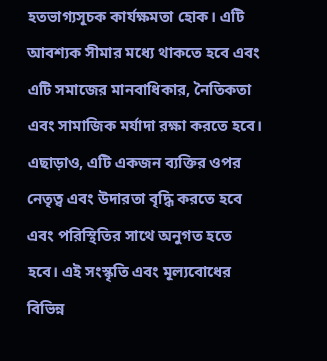হতভাগ্যসূচক কার্যক্ষমতা হোক। এটি আবশ্যক সীমার মধ্যে থাকতে হবে এবং এটি সমাজের মানবাধিকার, নৈতিকতা এবং সামাজিক মর্যাদা রক্ষা করতে হবে। এছাড়াও, এটি একজন ব্যক্তির ওপর নেতৃত্ব এবং উদারতা বৃদ্ধি করতে হবে এবং পরিস্থিতির সাথে অনুগত হতে হবে। এই সংস্কৃতি এবং মূল্যবোধের বিভিন্ন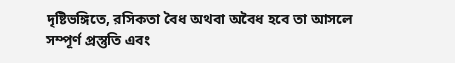দৃষ্টিভঙ্গিতে, রসিকতা বৈধ অথবা অবৈধ হবে তা আসলে সম্পূর্ণ প্রস্তুতি এবং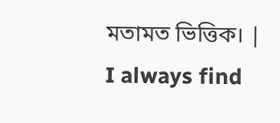মতামত ভিত্তিক। |
I always find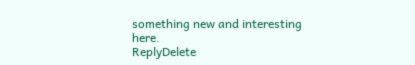something new and interesting here.
ReplyDelete